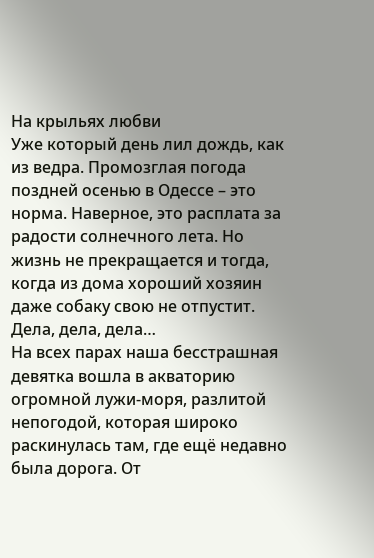На крыльях любви
Уже который день лил дождь, как из ведра. Промозглая погода поздней осенью в Одессе – это норма. Наверное, это расплата за радости солнечного лета. Но жизнь не прекращается и тогда, когда из дома хороший хозяин даже собаку свою не отпустит. Дела, дела, дела…
На всех парах наша бесстрашная девятка вошла в акваторию огромной лужи-моря, разлитой непогодой, которая широко раскинулась там, где ещё недавно была дорога. От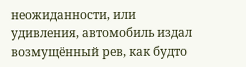неожиданности, или удивления, автомобиль издал возмущённый рев, как будто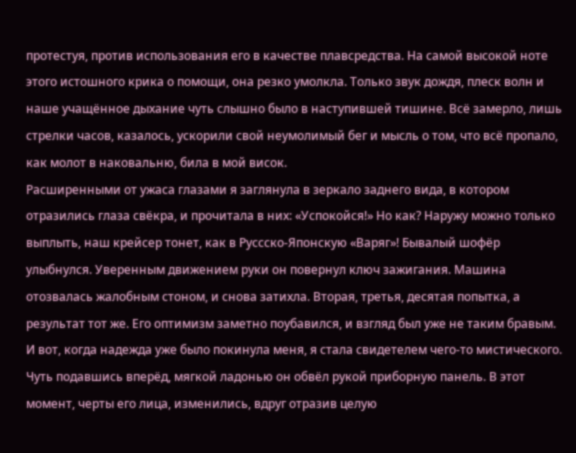протестуя, против использования его в качестве плавсредства. На самой высокой ноте этого истошного крика о помощи, она резко умолкла. Только звук дождя, плеск волн и наше учащённое дыхание чуть слышно было в наступившей тишине. Всё замерло, лишь стрелки часов, казалось, ускорили свой неумолимый бег и мысль о том, что всё пропало, как молот в наковальню, била в мой висок.
Расширенными от ужаса глазами я заглянула в зеркало заднего вида, в котором отразились глаза свёкра, и прочитала в них: «Успокойся!» Но как? Наружу можно только выплыть, наш крейсер тонет, как в Руссско-Японскую «Варяг»! Бывалый шофёр улыбнулся. Уверенным движением руки он повернул ключ зажигания. Машина отозвалась жалобным стоном, и снова затихла. Вторая, третья, десятая попытка, а результат тот же. Его оптимизм заметно поубавился, и взгляд был уже не таким бравым. И вот, когда надежда уже было покинула меня, я стала свидетелем чего-то мистического.
Чуть подавшись вперёд, мягкой ладонью он обвёл рукой приборную панель. В этот момент, черты его лица, изменились, вдруг отразив целую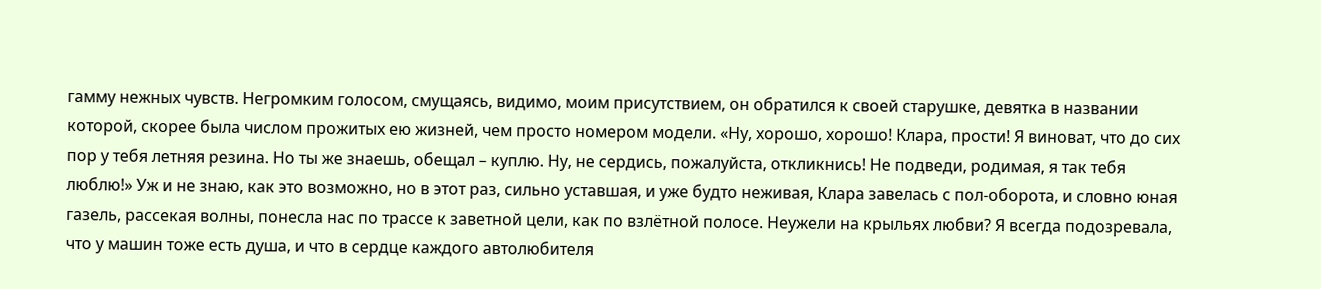гамму нежных чувств. Негромким голосом, смущаясь, видимо, моим присутствием, он обратился к своей старушке, девятка в названии которой, скорее была числом прожитых ею жизней, чем просто номером модели. «Ну, хорошо, хорошо! Клара, прости! Я виноват, что до сих пор у тебя летняя резина. Но ты же знаешь, обещал – куплю. Ну, не сердись, пожалуйста, откликнись! Не подведи, родимая, я так тебя люблю!» Уж и не знаю, как это возможно, но в этот раз, сильно уставшая, и уже будто неживая, Клара завелась с пол-оборота, и словно юная газель, рассекая волны, понесла нас по трассе к заветной цели, как по взлётной полосе. Неужели на крыльях любви? Я всегда подозревала, что у машин тоже есть душа, и что в сердце каждого автолюбителя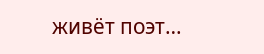живёт поэт…